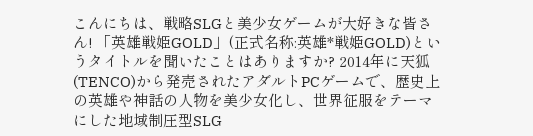こんにちは、戦略SLGと美少女ゲームが大好きな皆さん! 「英雄戦姫GOLD」(正式名称:英雄*戦姫GOLD)というタイトルを聞いたことはありますか? 2014年に天狐(TENCO)から発売されたアダルトPCゲームで、歴史上の英雄や神話の人物を美少女化し、世界征服をテーマにした地域制圧型SLG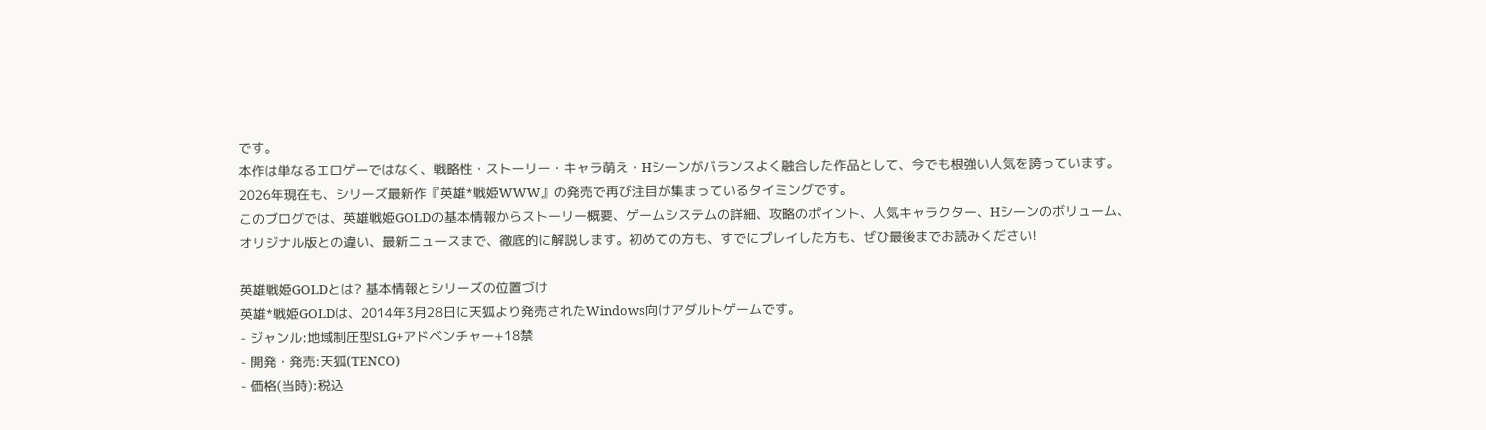です。
本作は単なるエロゲーではなく、戦略性・ストーリー・キャラ萌え・Hシーンがバランスよく融合した作品として、今でも根強い人気を誇っています。2026年現在も、シリーズ最新作『英雄*戦姫WWW』の発売で再び注目が集まっているタイミングです。
このブログでは、英雄戦姫GOLDの基本情報からストーリー概要、ゲームシステムの詳細、攻略のポイント、人気キャラクター、Hシーンのボリューム、オリジナル版との違い、最新ニュースまで、徹底的に解説します。初めての方も、すでにプレイした方も、ぜひ最後までお読みください!

英雄戦姫GOLDとは? 基本情報とシリーズの位置づけ
英雄*戦姫GOLDは、2014年3月28日に天狐より発売されたWindows向けアダルトゲームです。
- ジャンル:地域制圧型SLG+アドベンチャー+18禁
- 開発・発売:天狐(TENCO)
- 価格(当時):税込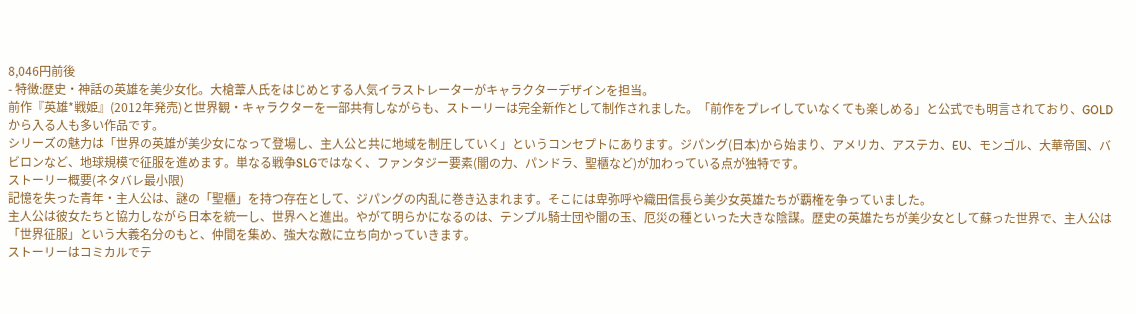8,046円前後
- 特徴:歴史・神話の英雄を美少女化。大槍葦人氏をはじめとする人気イラストレーターがキャラクターデザインを担当。
前作『英雄*戦姫』(2012年発売)と世界観・キャラクターを一部共有しながらも、ストーリーは完全新作として制作されました。「前作をプレイしていなくても楽しめる」と公式でも明言されており、GOLDから入る人も多い作品です。
シリーズの魅力は「世界の英雄が美少女になって登場し、主人公と共に地域を制圧していく」というコンセプトにあります。ジパング(日本)から始まり、アメリカ、アステカ、EU、モンゴル、大華帝国、バビロンなど、地球規模で征服を進めます。単なる戦争SLGではなく、ファンタジー要素(闇の力、パンドラ、聖櫃など)が加わっている点が独特です。
ストーリー概要(ネタバレ最小限)
記憶を失った青年・主人公は、謎の「聖櫃」を持つ存在として、ジパングの内乱に巻き込まれます。そこには卑弥呼や織田信長ら美少女英雄たちが覇権を争っていました。
主人公は彼女たちと協力しながら日本を統一し、世界へと進出。やがて明らかになるのは、テンプル騎士団や闇の玉、厄災の種といった大きな陰謀。歴史の英雄たちが美少女として蘇った世界で、主人公は「世界征服」という大義名分のもと、仲間を集め、強大な敵に立ち向かっていきます。
ストーリーはコミカルでテ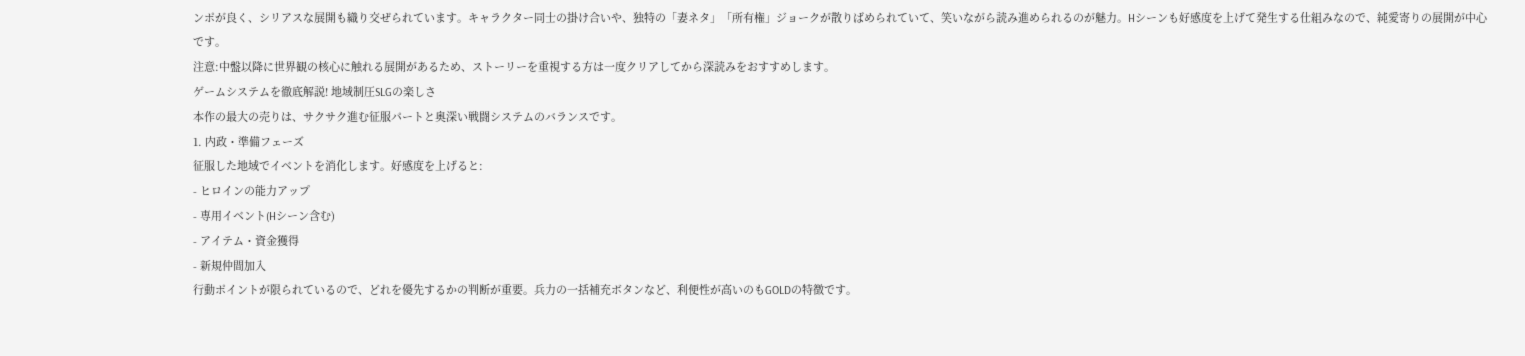ンポが良く、シリアスな展開も織り交ぜられています。キャラクター同士の掛け合いや、独特の「妻ネタ」「所有権」ジョークが散りばめられていて、笑いながら読み進められるのが魅力。Hシーンも好感度を上げて発生する仕組みなので、純愛寄りの展開が中心です。
注意:中盤以降に世界観の核心に触れる展開があるため、ストーリーを重視する方は一度クリアしてから深読みをおすすめします。
ゲームシステムを徹底解説! 地域制圧SLGの楽しさ
本作の最大の売りは、サクサク進む征服パートと奥深い戦闘システムのバランスです。
1. 内政・準備フェーズ
征服した地域でイベントを消化します。好感度を上げると:
- ヒロインの能力アップ
- 専用イベント(Hシーン含む)
- アイテム・資金獲得
- 新規仲間加入
行動ポイントが限られているので、どれを優先するかの判断が重要。兵力の一括補充ボタンなど、利便性が高いのもGOLDの特徴です。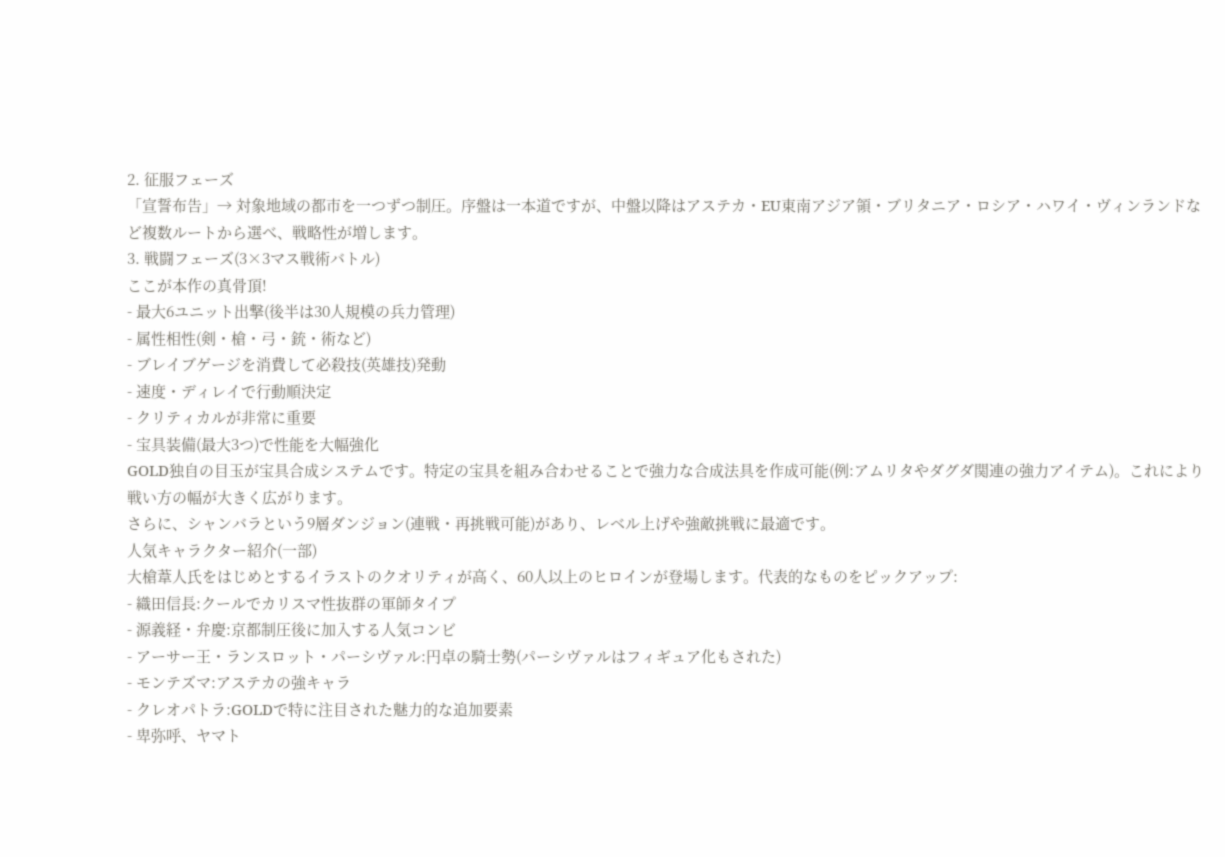2. 征服フェーズ
「宣誓布告」→ 対象地域の都市を一つずつ制圧。序盤は一本道ですが、中盤以降はアステカ・EU東南アジア領・ブリタニア・ロシア・ハワイ・ヴィンランドなど複数ルートから選べ、戦略性が増します。
3. 戦闘フェーズ(3×3マス戦術バトル)
ここが本作の真骨頂!
- 最大6ユニット出撃(後半は30人規模の兵力管理)
- 属性相性(剣・槍・弓・銃・術など)
- ブレイブゲージを消費して必殺技(英雄技)発動
- 速度・ディレイで行動順決定
- クリティカルが非常に重要
- 宝具装備(最大3つ)で性能を大幅強化
GOLD独自の目玉が宝具合成システムです。特定の宝具を組み合わせることで強力な合成法具を作成可能(例:アムリタやダグダ関連の強力アイテム)。これにより戦い方の幅が大きく広がります。
さらに、シャンバラという9層ダンジョン(連戦・再挑戦可能)があり、レベル上げや強敵挑戦に最適です。
人気キャラクター紹介(一部)
大槍葦人氏をはじめとするイラストのクオリティが高く、60人以上のヒロインが登場します。代表的なものをピックアップ:
- 織田信長:クールでカリスマ性抜群の軍師タイプ
- 源義経・弁慶:京都制圧後に加入する人気コンビ
- アーサー王・ランスロット・パーシヴァル:円卓の騎士勢(パーシヴァルはフィギュア化もされた)
- モンテズマ:アステカの強キャラ
- クレオパトラ:GOLDで特に注目された魅力的な追加要素
- 卑弥呼、ヤマト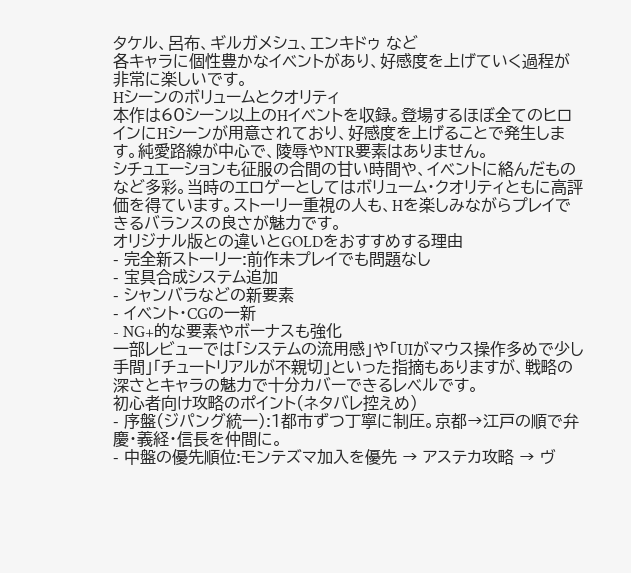タケル、呂布、ギルガメシュ、エンキドゥ など
各キャラに個性豊かなイベントがあり、好感度を上げていく過程が非常に楽しいです。
Hシーンのボリュームとクオリティ
本作は60シーン以上のHイベントを収録。登場するほぼ全てのヒロインにHシーンが用意されており、好感度を上げることで発生します。純愛路線が中心で、陵辱やNTR要素はありません。
シチュエーションも征服の合間の甘い時間や、イベントに絡んだものなど多彩。当時のエロゲーとしてはボリューム・クオリティともに高評価を得ています。ストーリー重視の人も、Hを楽しみながらプレイできるバランスの良さが魅力です。
オリジナル版との違いとGOLDをおすすめする理由
- 完全新ストーリー:前作未プレイでも問題なし
- 宝具合成システム追加
- シャンバラなどの新要素
- イベント・CGの一新
- NG+的な要素やボーナスも強化
一部レビューでは「システムの流用感」や「UIがマウス操作多めで少し手間」「チュートリアルが不親切」といった指摘もありますが、戦略の深さとキャラの魅力で十分カバーできるレベルです。
初心者向け攻略のポイント(ネタバレ控えめ)
- 序盤(ジパング統一):1都市ずつ丁寧に制圧。京都→江戸の順で弁慶・義経・信長を仲間に。
- 中盤の優先順位:モンテズマ加入を優先 → アステカ攻略 → ヴ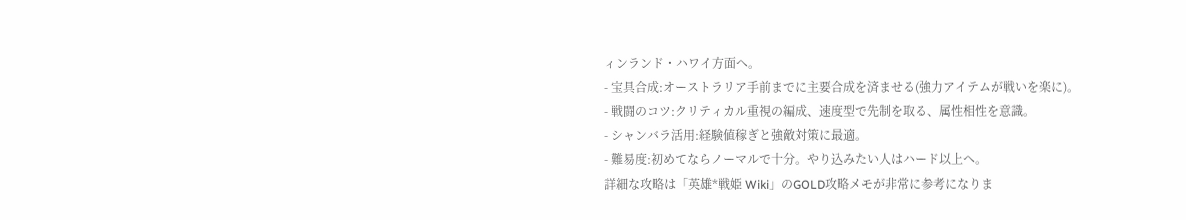ィンランド・ハワイ方面へ。
- 宝具合成:オーストラリア手前までに主要合成を済ませる(強力アイテムが戦いを楽に)。
- 戦闘のコツ:クリティカル重視の編成、速度型で先制を取る、属性相性を意識。
- シャンバラ活用:経験値稼ぎと強敵対策に最適。
- 難易度:初めてならノーマルで十分。やり込みたい人はハード以上へ。
詳細な攻略は「英雄*戦姫 Wiki」のGOLD攻略メモが非常に参考になりま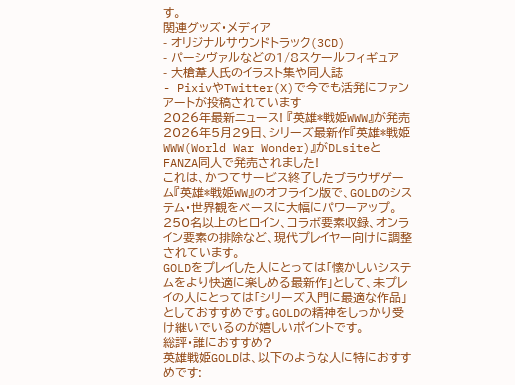す。
関連グッズ・メディア
- オリジナルサウンドトラック(3CD)
- パーシヴァルなどの1/8スケールフィギュア
- 大槍葦人氏のイラスト集や同人誌
- PixivやTwitter(X)で今でも活発にファンアートが投稿されています
2026年最新ニュース! 『英雄*戦姫WWW』が発売
2026年5月29日、シリーズ最新作『英雄*戦姫WWW(World War Wonder)』がDLsiteとFANZA同人で発売されました!
これは、かつてサービス終了したブラウザゲーム『英雄*戦姫WW』のオフライン版で、GOLDのシステム・世界観をベースに大幅にパワーアップ。250名以上のヒロイン、コラボ要素収録、オンライン要素の排除など、現代プレイヤー向けに調整されています。
GOLDをプレイした人にとっては「懐かしいシステムをより快適に楽しめる最新作」として、未プレイの人にとっては「シリーズ入門に最適な作品」としておすすめです。GOLDの精神をしっかり受け継いでいるのが嬉しいポイントです。
総評・誰におすすめ?
英雄戦姫GOLDは、以下のような人に特におすすめです: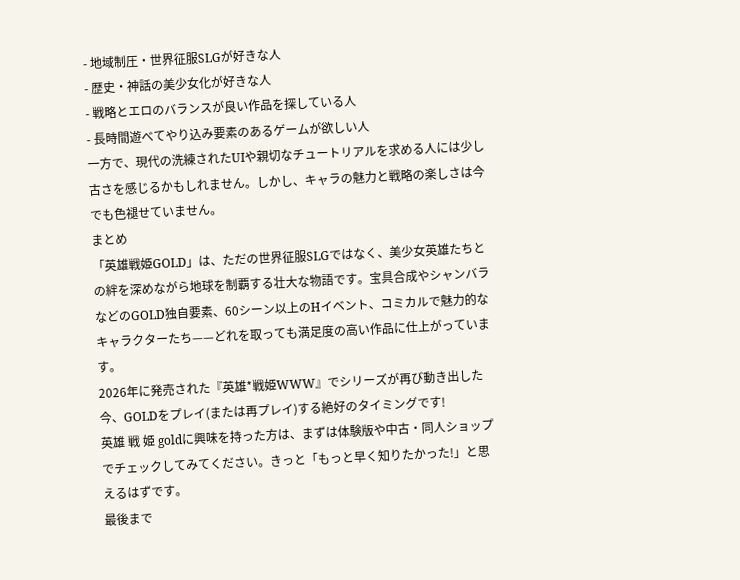- 地域制圧・世界征服SLGが好きな人
- 歴史・神話の美少女化が好きな人
- 戦略とエロのバランスが良い作品を探している人
- 長時間遊べてやり込み要素のあるゲームが欲しい人
一方で、現代の洗練されたUIや親切なチュートリアルを求める人には少し古さを感じるかもしれません。しかし、キャラの魅力と戦略の楽しさは今でも色褪せていません。
まとめ
「英雄戦姫GOLD」は、ただの世界征服SLGではなく、美少女英雄たちとの絆を深めながら地球を制覇する壮大な物語です。宝具合成やシャンバラなどのGOLD独自要素、60シーン以上のHイベント、コミカルで魅力的なキャラクターたち——どれを取っても満足度の高い作品に仕上がっています。
2026年に発売された『英雄*戦姫WWW』でシリーズが再び動き出した今、GOLDをプレイ(または再プレイ)する絶好のタイミングです!
英雄 戦 姫 goldに興味を持った方は、まずは体験版や中古・同人ショップでチェックしてみてください。きっと「もっと早く知りたかった!」と思えるはずです。
最後まで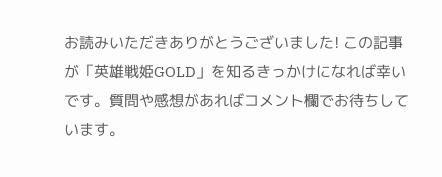お読みいただきありがとうございました! この記事が「英雄戦姫GOLD」を知るきっかけになれば幸いです。質問や感想があればコメント欄でお待ちしています。